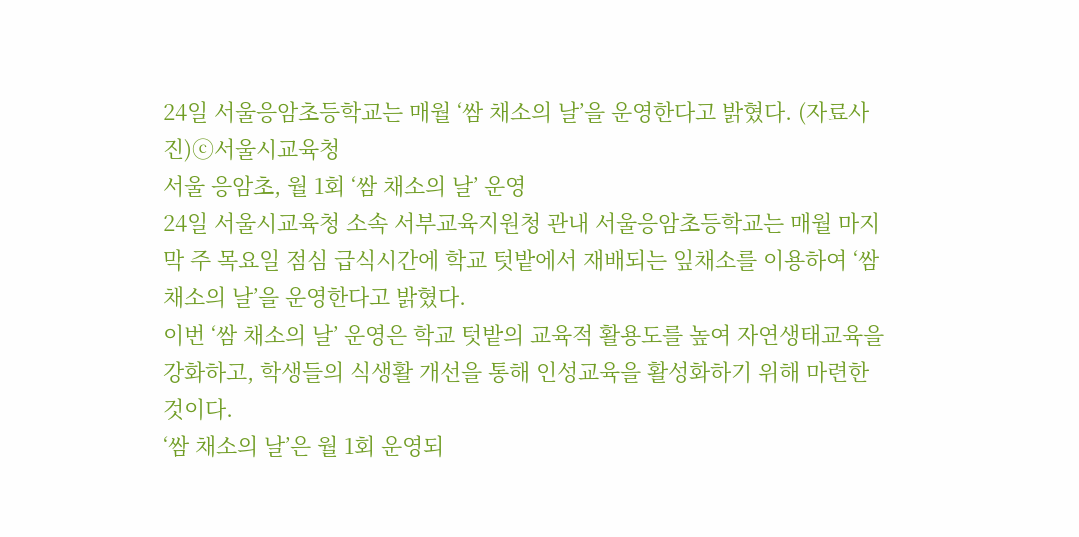24일 서울응암초등학교는 매월 ‘쌈 채소의 날’을 운영한다고 밝혔다. (자료사진)ⓒ서울시교육청
서울 응암초, 월 1회 ‘쌈 채소의 날’ 운영
24일 서울시교육청 소속 서부교육지원청 관내 서울응암초등학교는 매월 마지막 주 목요일 점심 급식시간에 학교 텃밭에서 재배되는 잎채소를 이용하여 ‘쌈 채소의 날’을 운영한다고 밝혔다.
이번 ‘쌈 채소의 날’ 운영은 학교 텃밭의 교육적 활용도를 높여 자연생태교육을 강화하고, 학생들의 식생활 개선을 통해 인성교육을 활성화하기 위해 마련한 것이다.
‘쌈 채소의 날’은 월 1회 운영되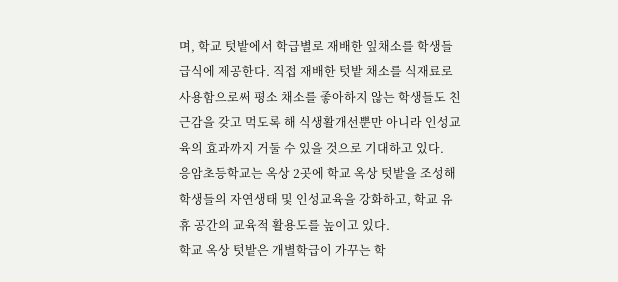며, 학교 텃밭에서 학급별로 재배한 잎채소를 학생들 급식에 제공한다. 직접 재배한 텃밭 채소를 식재료로 사용함으로써 평소 채소를 좋아하지 않는 학생들도 친근감을 갖고 먹도록 해 식생활개선뿐만 아니라 인성교육의 효과까지 거둘 수 있을 것으로 기대하고 있다.
응암초등학교는 옥상 2곳에 학교 옥상 텃밭을 조성해 학생들의 자연생태 및 인성교육을 강화하고, 학교 유휴 공간의 교육적 활용도를 높이고 있다.
학교 옥상 텃밭은 개별학급이 가꾸는 학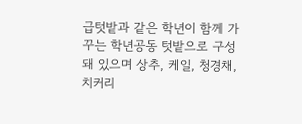급텃밭과 같은 학년이 함께 가꾸는 학년공동 텃밭으로 구성돼 있으며 상추, 케일, 청경채, 치커리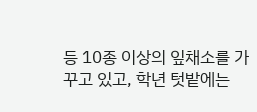등 10종 이상의 잎채소를 가꾸고 있고, 학년 텃밭에는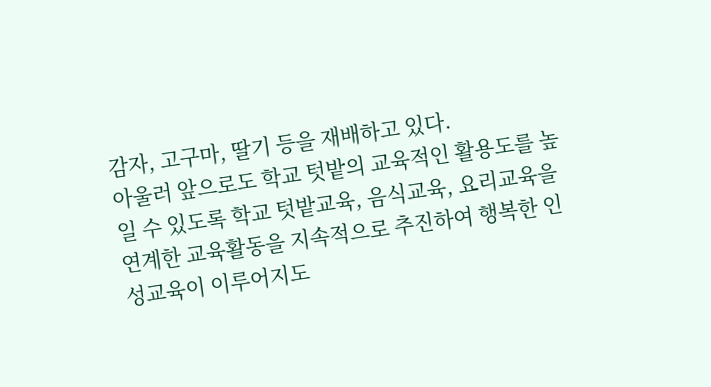감자, 고구마, 딸기 등을 재배하고 있다.
아울러 앞으로도 학교 텃밭의 교육적인 활용도를 높일 수 있도록 학교 텃밭교육, 음식교육, 요리교육을 연계한 교육활동을 지속적으로 추진하여 행복한 인성교육이 이루어지도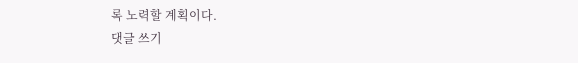록 노력할 계획이다.
댓글 쓰기